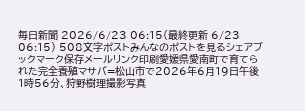毎日新聞 2026/6/23 06:15(最終更新 6/23 06:15) 508文字ポストみんなのポストを見るシェアブックマーク保存メールリンク印刷愛媛県愛南町で育てられた完全養殖マサバ=松山市で2026年6月19日午後1時56分、狩野樹理撮影写真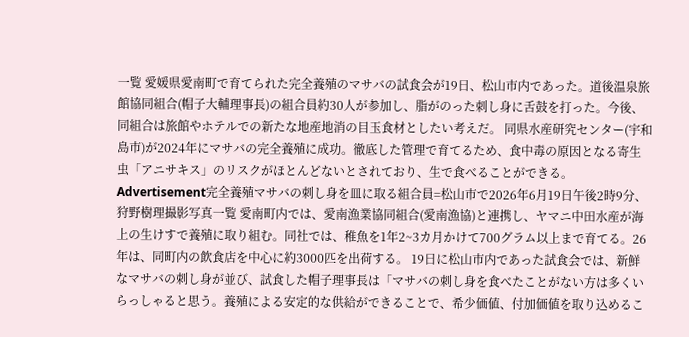一覧 愛媛県愛南町で育てられた完全養殖のマサバの試食会が19日、松山市内であった。道後温泉旅館協同組合(帽子大輔理事長)の組合員約30人が参加し、脂がのった刺し身に舌鼓を打った。今後、同組合は旅館やホテルでの新たな地産地消の目玉食材としたい考えだ。 同県水産研究センター(宇和島市)が2024年にマサバの完全養殖に成功。徹底した管理で育てるため、食中毒の原因となる寄生虫「アニサキス」のリスクがほとんどないとされており、生で食べることができる。Advertisement完全養殖マサバの刺し身を皿に取る組合員=松山市で2026年6月19日午後2時9分、狩野樹理撮影写真一覧 愛南町内では、愛南漁業協同組合(愛南漁協)と連携し、ヤマニ中田水産が海上の生けすで養殖に取り組む。同社では、稚魚を1年2~3カ月かけて700グラム以上まで育てる。26年は、同町内の飲食店を中心に約3000匹を出荷する。 19日に松山市内であった試食会では、新鮮なマサバの刺し身が並び、試食した帽子理事長は「マサバの刺し身を食べたことがない方は多くいらっしゃると思う。養殖による安定的な供給ができることで、希少価値、付加価値を取り込めるこ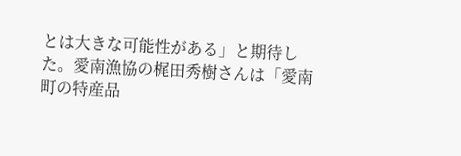とは大きな可能性がある」と期待した。愛南漁協の梶田秀樹さんは「愛南町の特産品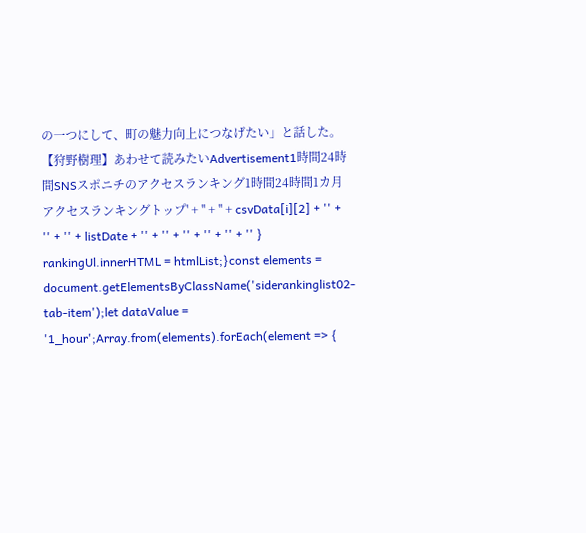の一つにして、町の魅力向上につなげたい」と話した。【狩野樹理】あわせて読みたいAdvertisement1時間24時間SNSスポニチのアクセスランキング1時間24時間1カ月アクセスランキングトップ' + '' + '' + csvData[i][2] + '' + '' + '' + listDate + '' + '' + '' + '' + '' + '' } rankingUl.innerHTML = htmlList;}const elements = document.getElementsByClassName('siderankinglist02-tab-item');let dataValue = '1_hour';Array.from(elements).forEach(element => {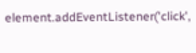element.addEventListener('click',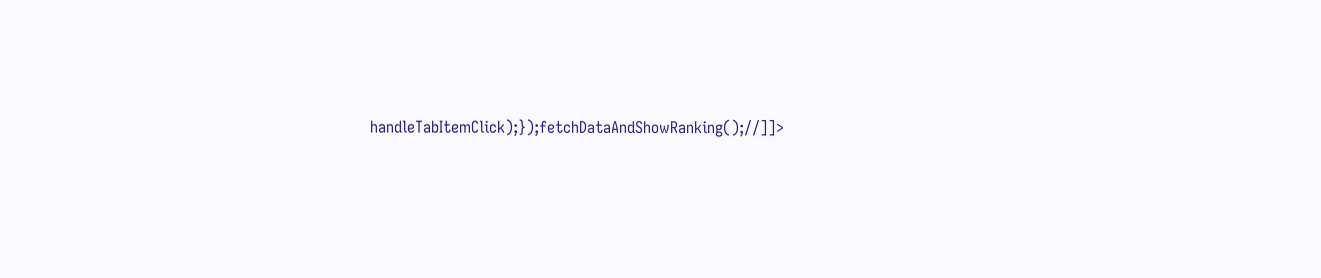handleTabItemClick);});fetchDataAndShowRanking();//]]>